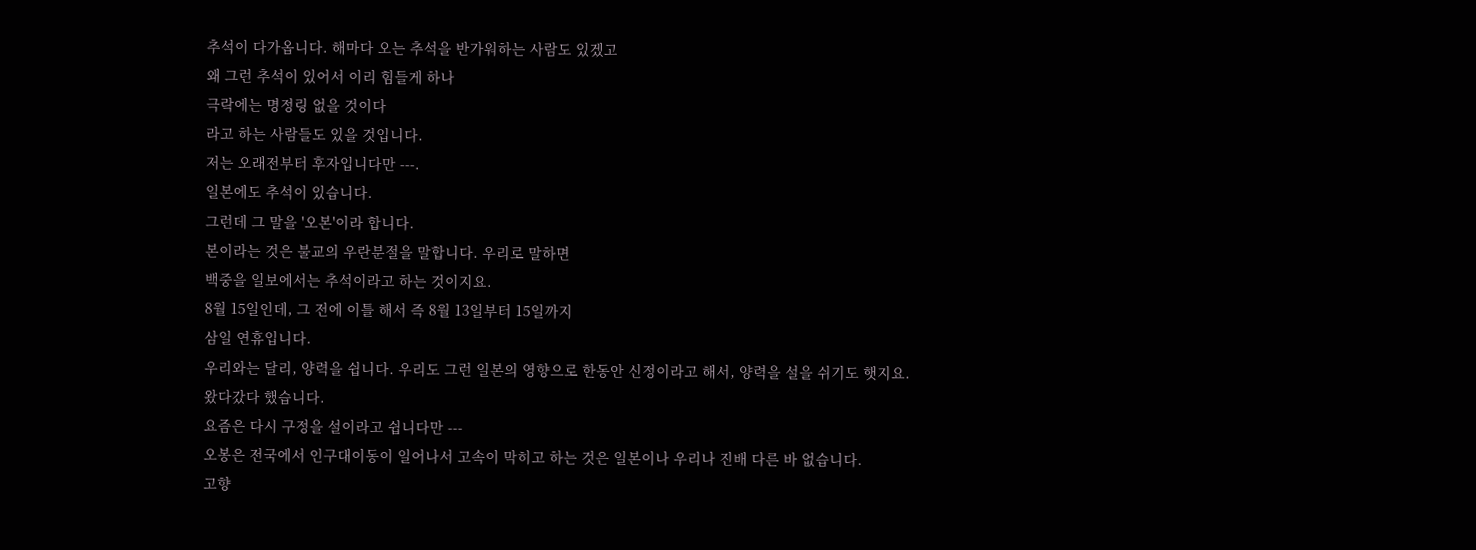추석이 다가옵니다. 해마다 오는 추석을 반가워하는 사람도 있겠고
왜 그런 추석이 있어서 이리 힘들게 하나
극락에는 명정링 없을 것이다
라고 하는 사람들도 있을 것입니다.
저는 오래전부터 후자입니다만 ---.
일본에도 추석이 있습니다.
그런데 그 말을 '오본'이라 합니다.
본이라는 것은 불교의 우란분절을 말합니다. 우리로 말하면
백중을 일보에서는 추석이라고 하는 것이지요.
8월 15일인데, 그 전에 이틀 해서 즉 8월 13일부터 15일까지
삼일 연휴입니다.
우리와는 달리, 양력을 쉽니다. 우리도 그런 일본의 영향으로 한동안 신정이라고 해서, 양력을 설을 쉬기도 햇지요.
왔다갔다 했습니다.
요즘은 다시 구정을 설이라고 쉽니다만 ---
오봉은 전국에서 인구대이동이 일어나서 고속이 막히고 하는 것은 일본이나 우리나 진배 다른 바 없습니다.
고향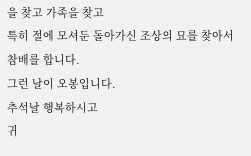을 찾고 가족을 찾고
특히 절에 모셔둔 돌아가신 조상의 묘를 찾아서
참배를 합니다.
그런 날이 오봉입니다.
추석날 행복하시고
귀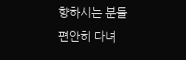향하시는 분들 편안히 다녀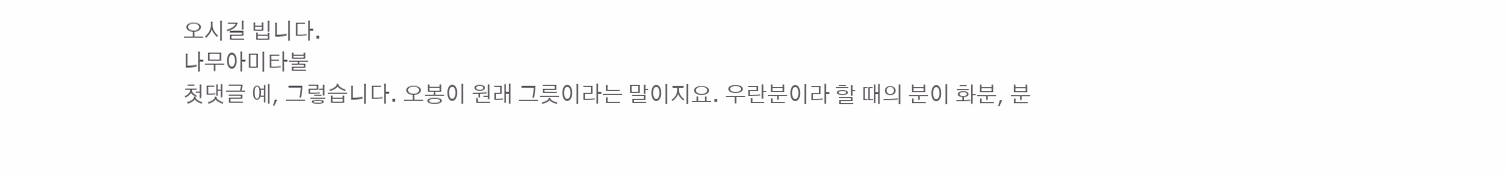오시길 빕니다.
나무아미타불
첫댓글 예, 그렇습니다. 오봉이 원래 그릇이라는 말이지요. 우란분이라 할 때의 분이 화분, 분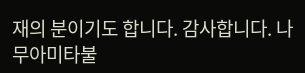재의 분이기도 합니다. 감사합니다. 나무아미타불